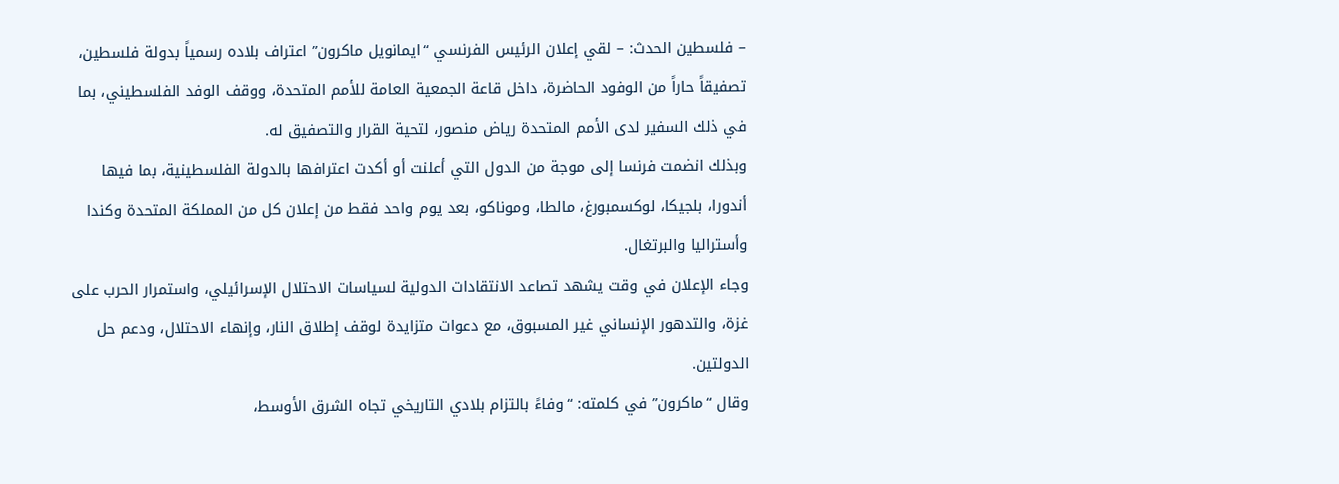– فلسطين الحدث: – لقي إعلان الرئيس الفرنسي “ايمانويل ماكرون” اعتراف بلاده رسمياً بدولة فلسطين، تصفيقاً حاراً من الوفود الحاضرة، داخل قاعة الجمعية العامة للأمم المتحدة، ووقف الوفد الفلسطيني، بما في ذلك السفير لدى الأمم المتحدة رياض منصور، لتحية القرار والتصفيق له.
وبذلك انضمت فرنسا إلى موجة من الدول التي أعلنت أو أكدت اعترافها بالدولة الفلسطينية، بما فيها أندورا، بلجيكا، لوكسمبورغ، مالطا، وموناكو، بعد يوم واحد فقط من إعلان كل من المملكة المتحدة وكندا وأستراليا والبرتغال.
وجاء الإعلان في وقت يشهد تصاعد الانتقادات الدولية لسياسات الاحتلال الإسرائيلي، واستمرار الحرب على غزة، والتدهور الإنساني غير المسبوق، مع دعوات متزايدة لوقف إطلاق النار، وإنهاء الاحتلال، ودعم حل الدولتين.
وقال “ماكرون” في كلمته: “وفاءً بالتزام بلادي التاريخي تجاه الشرق الأوسط،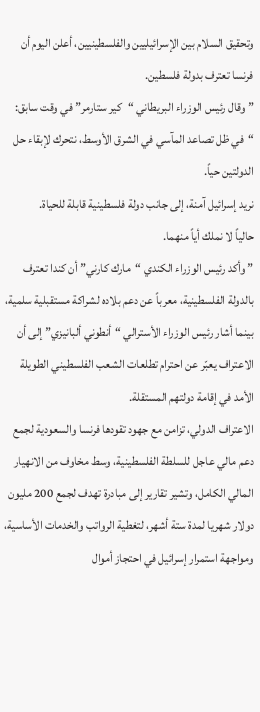وتحقيق السلام بين الإسرائيليين والفلسطينيين، أعلن اليوم أن فرنسا تعترف بدولة فلسطين.
” وقال رئيس الوزراء البريطاني “كير ستارمر” في وقت سابق: “في ظل تصاعد المآسي في الشرق الأوسط، نتحرك لإبقاء حل الدولتين حياً.
نريد إسرائيل آمنة، إلى جانب دولة فلسطينية قابلة للحياة.
حالياً لا نملك أياً منهما.
” وأكد رئيس الوزراء الكندي “مارك كارني” أن كندا تعترف بالدولة الفلسطينية، معرباً عن دعم بلاده لشراكة مستقبلية سلمية، بينما أشار رئيس الوزراء الأسترالي “أنطوني ألبانيزي” إلى أن الاعتراف يعبّر عن احترام تطلعات الشعب الفلسطيني الطويلة الأمد في إقامة دولتهم المستقلة.
الاعتراف الدولي، تزامن مع جهود تقودها فرنسا والسعودية لجمع دعم مالي عاجل للسلطة الفلسطينية، وسط مخاوف من الانهيار المالي الكامل، وتشير تقارير إلى مبادرة تهدف لجمع 200 مليون دولار شهريا لمدة ستة أشهر، لتغطية الرواتب والخدمات الأساسية، ومواجهة استمرار إسرائيل في احتجاز أموال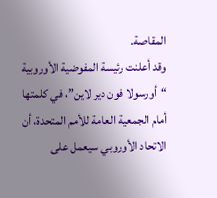المقاصة.
وقد أعلنت رئيسة المفوضية الأوروبية “أورسولا فون دير لاين”، في كلمتها أمام الجمعية العامة للأمم المتحدة، أن الاتحاد الأوروبي سيعمل على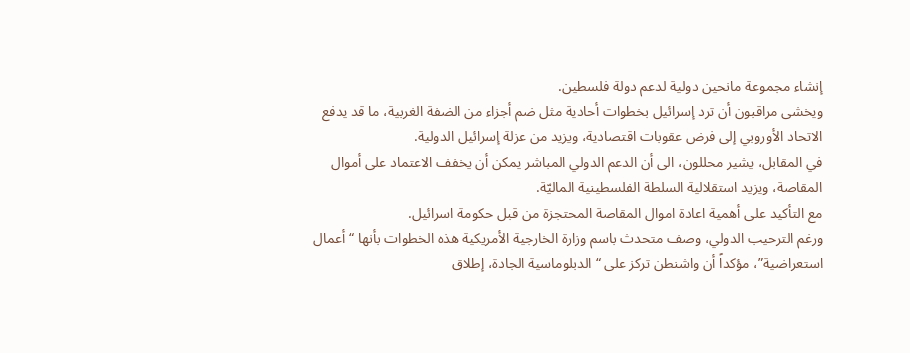إنشاء مجموعة مانحين دولية لدعم دولة فلسطين.
ويخشى مراقبون أن ترد إسرائيل بخطوات أحادية مثل ضم أجزاء من الضفة الغربية، ما قد يدفع الاتحاد الأوروبي إلى فرض عقوبات اقتصادية، ويزيد من عزلة إسرائيل الدولية.
في المقابل، يشير محللون، الى أن الدعم الدولي المباشر يمكن أن يخفف الاعتماد على أموال المقاصة، ويزيد استقلالية السلطة الفلسطينية الماليّة.
مع التأكيد على أهمية اعادة اموال المقاصة المحتجزة من قبل حكومة اسرائيل.
ورغم الترحيب الدولي، وصف متحدث باسم وزارة الخارجية الأمريكية هذه الخطوات بأنها “أعمال استعراضية”، مؤكداً أن واشنطن تركز على “الدبلوماسية الجادة، إطلاق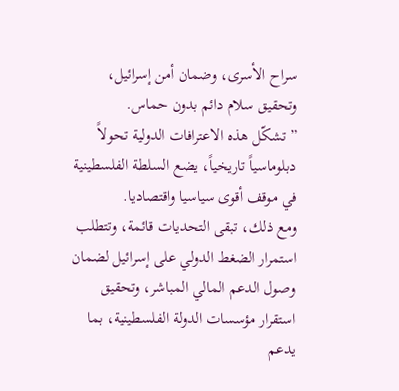سراح الأسرى، وضمان أمن إسرائيل، وتحقيق سلام دائم بدون حماس.
” تشكّل هذه الاعترافات الدولية تحولاً دبلوماسياً تاريخياً، يضع السلطة الفلسطينية في موقف أقوى سياسيا واقتصاديا.
ومع ذلك، تبقى التحديات قائمة، وتتطلب استمرار الضغط الدولي على إسرائيل لضمان وصول الدعم المالي المباشر، وتحقيق استقرار مؤسسات الدولة الفلسطينية، بما يدعم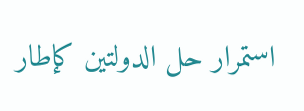استمرار حل الدولتين كإطار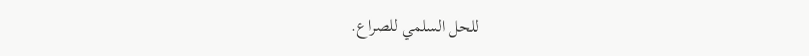للحل السلمي للصراع.